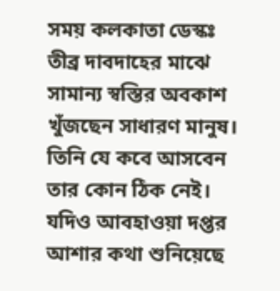সময় কলকাতা ডেস্কঃ তীব্র দাবদাহের মাঝে সামান্য স্বস্তির অবকাশ খুঁজছেন সাধারণ মানুষ। তিনি যে কবে আসবেন তার কোন ঠিক নেই। যদিও আবহাওয়া দপ্তর আশার কথা শুনিয়েছে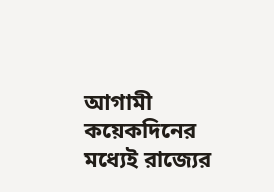আগামী কয়েকদিনের মধ্যেই রাজ্যের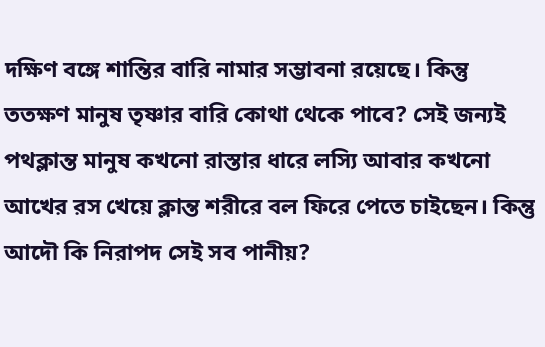দক্ষিণ বঙ্গে শান্তির বারি নামার সম্ভাবনা রয়েছে। কিন্তু ততক্ষণ মানুষ তৃষ্ণার বারি কোথা থেকে পাবে? সেই জন্যই পথক্লান্ত মানুষ কখনো রাস্তার ধারে লস্যি আবার কখনো আখের রস খেয়ে ক্লান্ত শরীরে বল ফিরে পেতে চাইছেন। কিন্তু আদৌ কি নিরাপদ সেই সব পানীয়?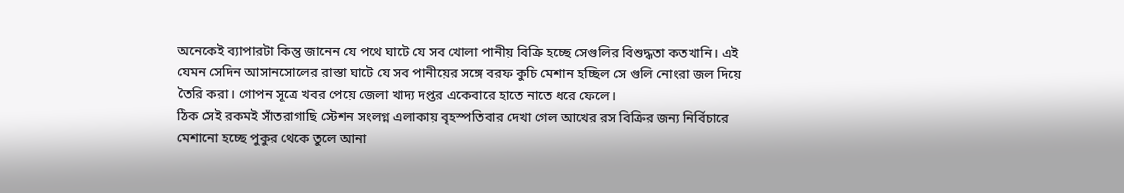অনেকেই ব্যাপারটা কিন্তু জানেন যে পথে ঘাটে যে সব খোলা পানীয় বিক্রি হচ্ছে সেগুলির বিশুদ্ধতা কতখানি। এই যেমন সেদিন আসানসোলের রাস্তা ঘাটে যে সব পানীয়ের সঙ্গে বরফ কুচি মেশান হচ্ছিল সে গুলি নোংরা জল দিয়ে তৈরি করা। গোপন সূত্রে খবর পেয়ে জেলা খাদ্য দপ্তর একেবারে হাতে নাতে ধরে ফেলে।
ঠিক সেই রকমই সাঁতরাগাছি স্টেশন সংলগ্ন এলাকায় বৃহস্পতিবার দেখা গেল আখের রস বিক্রির জন্য নির্বিচারে মেশানো হচ্ছে পুকুর থেকে তুলে আনা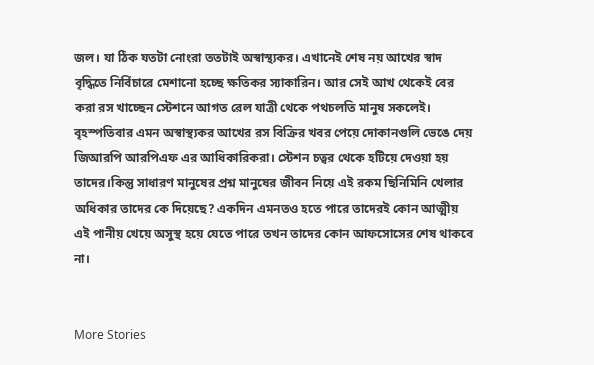জল। যা ঠিক যতটা নোংরা ততটাই অস্বাস্থ্যকর। এখানেই শেষ নয় আখের স্বাদ বৃদ্ধিতে নির্বিচারে মেশানো হচ্ছে ক্ষতিকর স্যাকারিন। আর সেই আখ থেকেই বের করা রস খাচ্ছেন স্টেশনে আগত রেল যাত্রী থেকে পথচলতি মানুষ সকলেই।
বৃহস্পতিবার এমন অস্বাস্থ্যকর আখের রস বিক্রির খবর পেয়ে দোকানগুলি ভেঙে দেয় জিআরপি আরপিএফ এর আধিকারিকরা। স্টেশন চত্বর থেকে হটিয়ে দেওয়া হয় তাদের।কিন্তু সাধারণ মানুষের প্রশ্ন মানুষের জীবন নিয়ে এই রকম ছিনিমিনি খেলার অধিকার তাদের কে দিয়েছে? একদিন এমনতও হতে পারে তাদেরই কোন আত্মীয় এই পানীয় খেয়ে অসুস্থ হয়ে যেতে পারে তখন তাদের কোন আফসোসের শেষ থাকবে না।


More Stories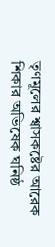তৃণমূলের শ্বাসকষ্টের আরেক শিকার অভিষেক ঘনিষ্ঠ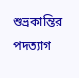শুভ্রকান্তির পদত্যাগ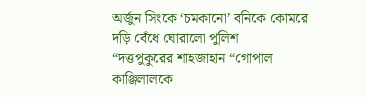অর্জুন সিংকে ‘চমকানো’ বনিকে কোমরে দড়ি বেঁধে ঘোরালো পুলিশ
“দত্তপুকুরের শাহজাহান “গোপাল কাঞ্জিলালকে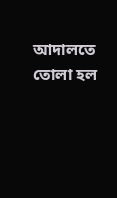আদালতে তোলা হল